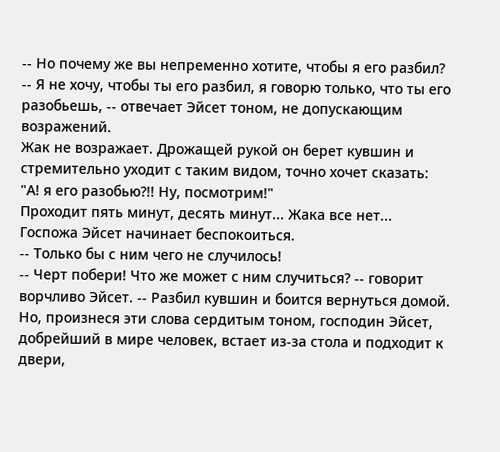-- Но почему же вы непременно хотите, чтобы я его разбил?
-- Я не хочу, чтобы ты его разбил, я говорю только, что ты его разобьешь, -- отвечает Эйсет тоном, не допускающим возражений.
Жак не возражает. Дрожащей рукой он берет кувшин и стремительно уходит с таким видом, точно хочет сказать:
"А! я его разобью?!! Ну, посмотрим!"
Проходит пять минут, десять минут... Жака все нет... Госпожа Эйсет начинает беспокоиться.
-- Только бы с ним чего не случилось!
-- Черт побери! Что же может с ним случиться? -- говорит ворчливо Эйсет. -- Разбил кувшин и боится вернуться домой.
Но, произнеся эти слова сердитым тоном, господин Эйсет, добрейший в мире человек, встает из-за стола и подходит к двери,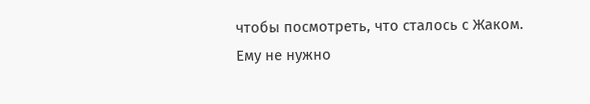чтобы посмотреть, что сталось с Жаком. Ему не нужно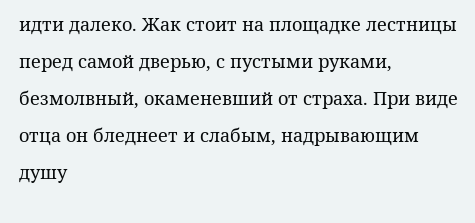идти далеко. Жак стоит на площадке лестницы перед самой дверью, с пустыми руками, безмолвный, окаменевший от страха. При виде отца он бледнеет и слабым, надрывающим душу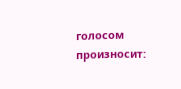голосом произносит: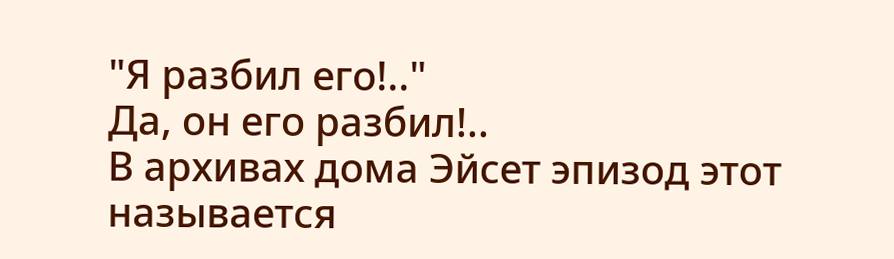"Я разбил его!.."
Да, он его разбил!..
В архивах дома Эйсет эпизод этот называется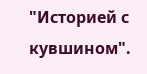"Историей с кувшином".